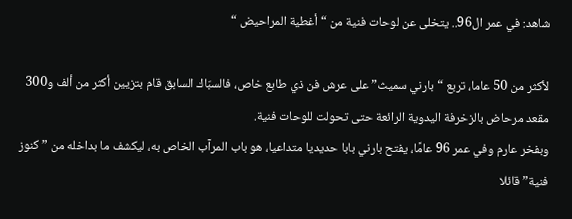شاهد: في عمر ال96.. يتخلى عن لوحات فنية من “أغطية المراحيض “

لأكثر من 50 عاما، تربع “بارني سميث” على عرش فن ذي طابع خاص، فالسبّاك السابق قام بتزيين أكثر من ألف و300 مقعد مرحاض بالزخرفة اليدوية الرائعة حتى تحولت للوحات فنية.
وبفخر عارم وفي عمر 96 عامًا، يفتح بارني بابا حديديا متداعيا، هو باب المرآب الخاص به، ليكشف ما بداخله من ” كنوز فنية” قائلا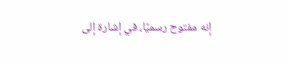إنه مفتوح رسميًا، في إشارة إلى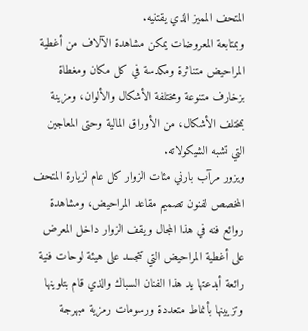المتحف المميز الذي يقتنيه.
وبمتابعة المعروضات يمكن مشاهدة الآلاف من أغطية المراحيض متناثرة ومكدسة في كل مكان ومغطاة بزخارف متنوعة ومختلفة الأشكال والألوان، ومزينة بمختلف الأشكال، من الأوراق المالية وحتى المعاجين التي تشبه الشيكولاته.
ويزور مرآب بارني مئات الزوار كل عام لزيارة المتحف المخصص لفنون تصميم مقاعد المراحيض، ومشاهدة روائع فنه في هذا المجال ويقف الزوار داخل المعرض على أغطية المراحيض التي تتجسد على هيئة لوحات فنية رائعة أبدعتها يد هذا الفنان السباك والذي قام بتلوينها وتزيينها بأنماط متعددة ورسومات رمزية مبهرجة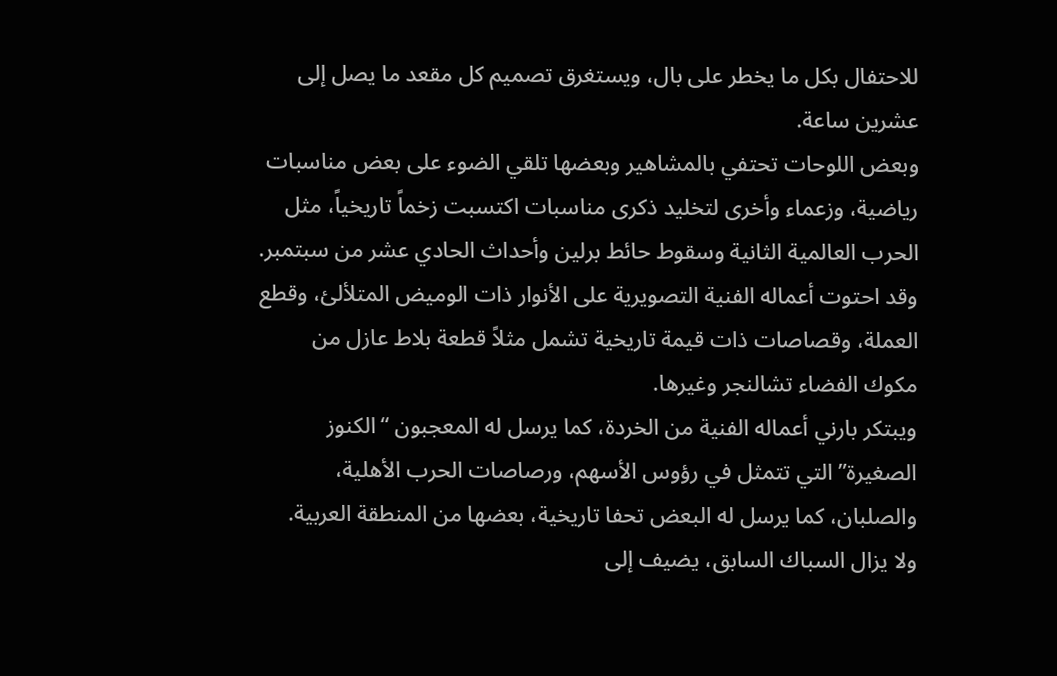للاحتفال بكل ما يخطر على بال، ويستغرق تصميم كل مقعد ما يصل إلى عشرين ساعة.
وبعض اللوحات تحتفي بالمشاهير وبعضها تلقي الضوء على بعض مناسبات رياضية، وزعماء وأخرى لتخليد ذكرى مناسبات اكتسبت زخماً تاريخياً، مثل الحرب العالمية الثانية وسقوط حائط برلين وأحداث الحادي عشر من سبتمبر.
وقد احتوت أعماله الفنية التصويرية على الأنوار ذات الوميض المتلألئ، وقطع العملة، وقصاصات ذات قيمة تاريخية تشمل مثلاً قطعة بلاط عازل من مكوك الفضاء تشالنجر وغيرها.
ويبتكر بارني أعماله الفنية من الخردة، كما يرسل له المعجبون “الكنوز الصغيرة” التي تتمثل في رؤوس الأسهم، ورصاصات الحرب الأهلية، والصلبان، كما يرسل له البعض تحفا تاريخية، بعضها من المنطقة العربية.
ولا يزال السباك السابق، يضيف إلى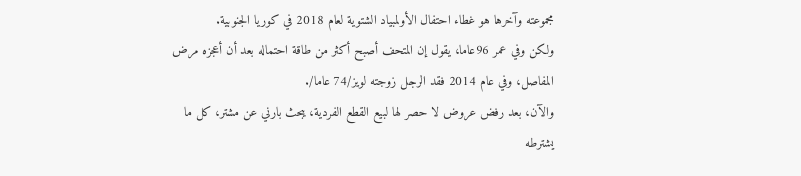مجموعته وآخرها هو غطاء احتفال الأولمبياد الشتوية لعام 2018 في كوريا الجنوبية.
ولكن وفي عمر 96عاما، يقول إن المتحف أصبح أكثر من طاقة احتماله بعد أن أعجزه مرض المفاصل، وفي عام 2014 فقد الرجل زوجته لويز/74 عاما/.
والآن، بعد رفض عروض لا حصر لها لبيع القطع الفردية، يبحث بارني عن مشتر، كل ما يشترطه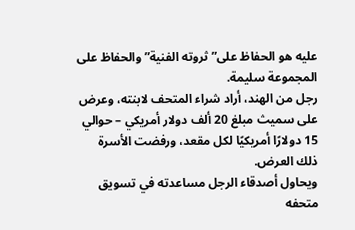عليه هو الحفاظ على” ثروته الفنية” والحفاظ على المجموعة سليمة.
رجل من الهند، أراد شراء المتحف لابنته، وعرض على سميث مبلغ 20 ألف دولار أمريكي – حوالي 15 دولارًا أمريكيًا لكل مقعد، ورفضت الأسرة ذلك العرض.
ويحاول أصدقاء الرجل مساعدته في تسويق متحفه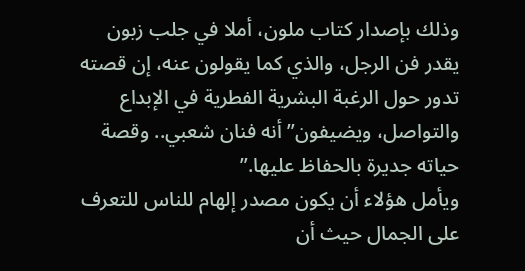وذلك بإصدار كتاب ملون، أملا في جلب زبون يقدر فن الرجل، والذي كما يقولون عنه، إن قصته تدور حول الرغبة البشرية الفطرية في الإبداع والتواصل، ويضيفون” أنه فنان شعبي.. وقصة حياته جديرة بالحفاظ عليها.”
ويأمل هؤلاء أن يكون مصدر إلهام للناس للتعرف على الجمال حيث أن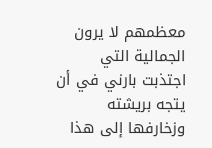معظمهم لا يرون الجمالية التي اجتذبت بارني في أن يتجه بريشته وزخارفها إلى هذا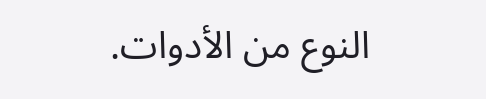النوع من الأدوات.